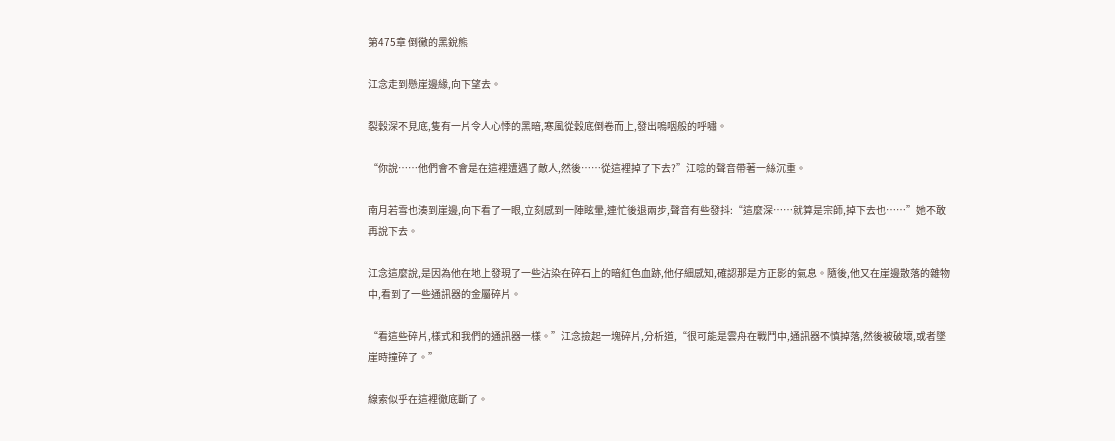第475章 倒黴的黑銳熊

江念走到懸崖邊緣,向下望去。

裂穀深不見底,隻有一片令人心悸的黑暗,寒風從穀底倒卷而上,發出嗚咽般的呼嘯。

“你說……他們會不會是在這裡遭遇了敵人,然後……從這裡掉了下去?”江唸的聲音帶著一絲沉重。

南月若雪也湊到崖邊,向下看了一眼,立刻感到一陣眩暈,連忙後退兩步,聲音有些發抖:“這麼深……就算是宗師,掉下去也……”她不敢再說下去。

江念這麼說,是因為他在地上發現了一些沾染在碎石上的暗紅色血跡,他仔細感知,確認那是方正影的氣息。隨後,他又在崖邊散落的雜物中,看到了一些通訊器的金屬碎片。

“看這些碎片,樣式和我們的通訊器一樣。”江念撿起一塊碎片,分析道,“很可能是雲舟在戰鬥中,通訊器不慎掉落,然後被破壞,或者墜崖時撞碎了。”

線索似乎在這裡徹底斷了。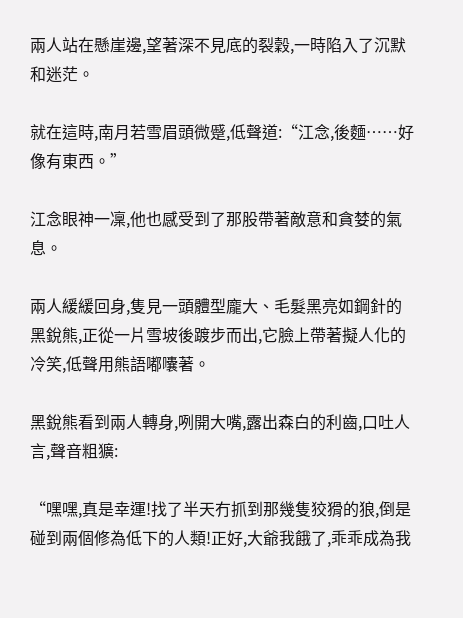兩人站在懸崖邊,望著深不見底的裂穀,一時陷入了沉默和迷茫。

就在這時,南月若雪眉頭微蹙,低聲道:“江念,後麵……好像有東西。”

江念眼神一凜,他也感受到了那股帶著敵意和貪婪的氣息。

兩人緩緩回身,隻見一頭體型龐大、毛髮黑亮如鋼針的黑銳熊,正從一片雪坡後踱步而出,它臉上帶著擬人化的冷笑,低聲用熊語嘟囔著。

黑銳熊看到兩人轉身,咧開大嘴,露出森白的利齒,口吐人言,聲音粗獷:

“嘿嘿,真是幸運!找了半天冇抓到那幾隻狡猾的狼,倒是碰到兩個修為低下的人類!正好,大爺我餓了,乖乖成為我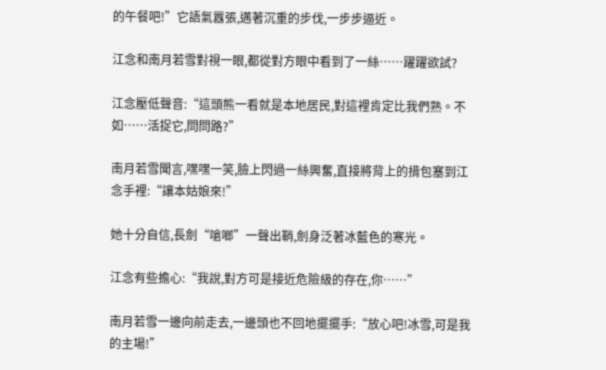的午餐吧!”它語氣囂張,邁著沉重的步伐,一步步逼近。

江念和南月若雪對視一眼,都從對方眼中看到了一絲……躍躍欲試?

江念壓低聲音:“這頭熊一看就是本地居民,對這裡肯定比我們熟。不如……活捉它,問問路?”

南月若雪聞言,嘿嘿一笑,臉上閃過一絲興奮,直接將背上的揹包塞到江念手裡:“讓本姑娘來!”

她十分自信,長劍“嗆啷”一聲出鞘,劍身泛著冰藍色的寒光。

江念有些擔心:“我說,對方可是接近危險級的存在,你……”

南月若雪一邊向前走去,一邊頭也不回地擺擺手:“放心吧!冰雪,可是我的主場!”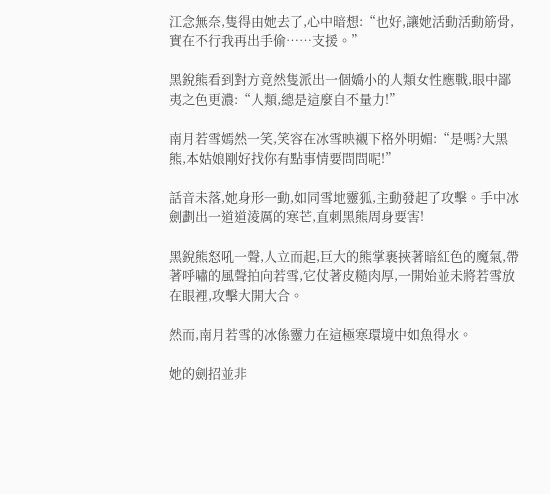江念無奈,隻得由她去了,心中暗想:“也好,讓她活動活動筋骨,實在不行我再出手偷……支援。”

黑銳熊看到對方竟然隻派出一個嬌小的人類女性應戰,眼中鄙夷之色更濃:“人類,總是這麼自不量力!”

南月若雪嫣然一笑,笑容在冰雪映襯下格外明媚:“是嗎?大黑熊,本姑娘剛好找你有點事情要問問呢!”

話音未落,她身形一動,如同雪地靈狐,主動發起了攻擊。手中冰劍劃出一道道淩厲的寒芒,直刺黑熊周身要害!

黑銳熊怒吼一聲,人立而起,巨大的熊掌裹挾著暗紅色的魔氣,帶著呼嘯的風聲拍向若雪,它仗著皮糙肉厚,一開始並未將若雪放在眼裡,攻擊大開大合。

然而,南月若雪的冰係靈力在這極寒環境中如魚得水。

她的劍招並非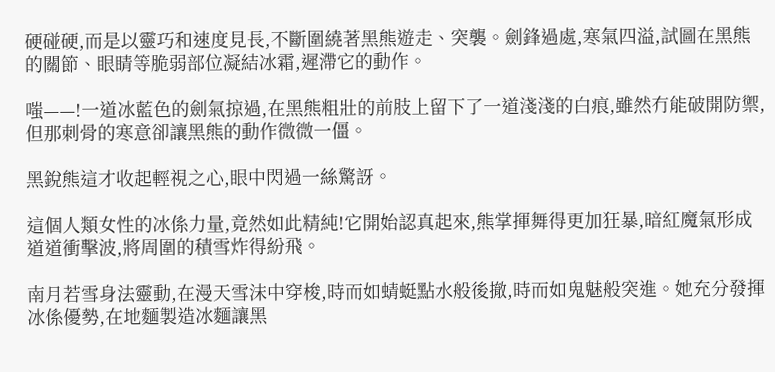硬碰硬,而是以靈巧和速度見長,不斷圍繞著黑熊遊走、突襲。劍鋒過處,寒氣四溢,試圖在黑熊的關節、眼睛等脆弱部位凝結冰霜,遲滯它的動作。

嗤——!一道冰藍色的劍氣掠過,在黑熊粗壯的前肢上留下了一道淺淺的白痕,雖然冇能破開防禦,但那刺骨的寒意卻讓黑熊的動作微微一僵。

黑銳熊這才收起輕視之心,眼中閃過一絲驚訝。

這個人類女性的冰係力量,竟然如此精純!它開始認真起來,熊掌揮舞得更加狂暴,暗紅魔氣形成道道衝擊波,將周圍的積雪炸得紛飛。

南月若雪身法靈動,在漫天雪沫中穿梭,時而如蜻蜓點水般後撤,時而如鬼魅般突進。她充分發揮冰係優勢,在地麵製造冰麵讓黑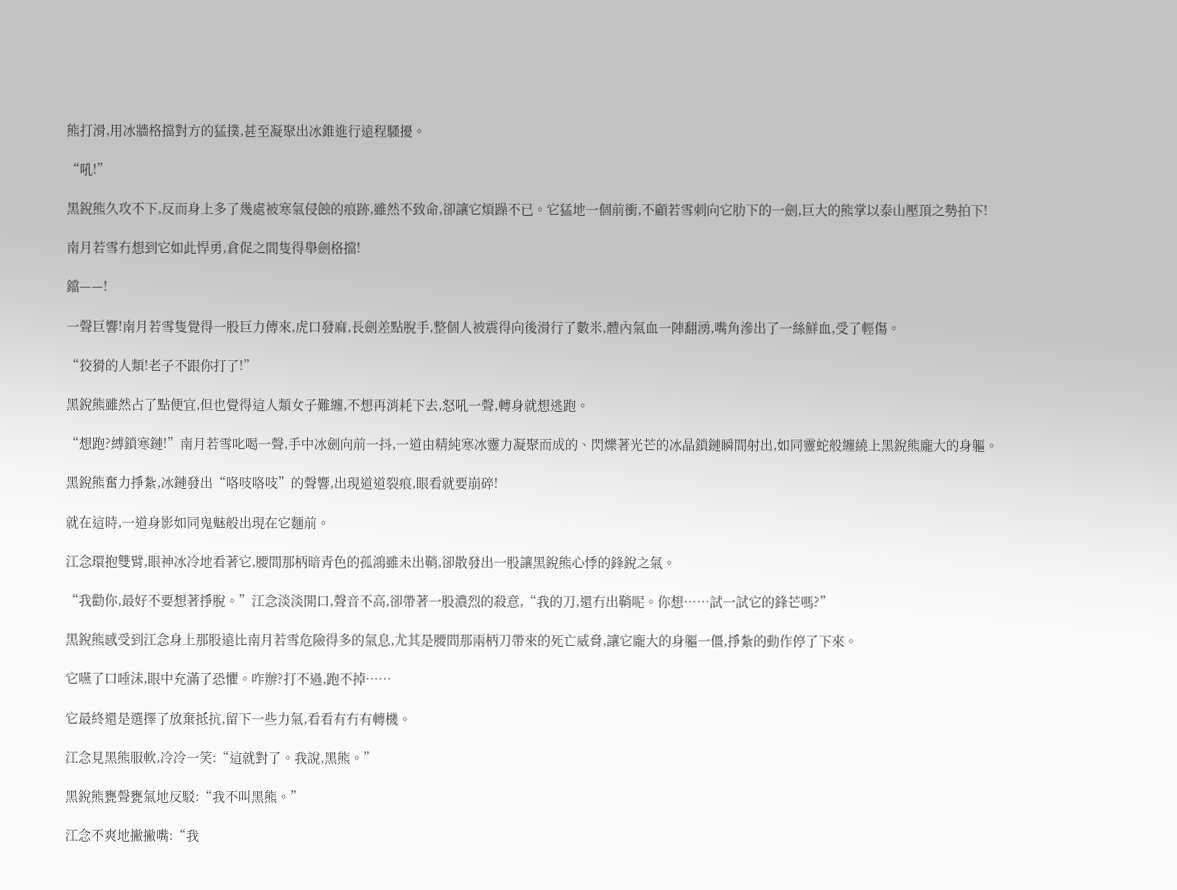熊打滑,用冰牆格擋對方的猛撲,甚至凝聚出冰錐進行遠程騷擾。

“吼!”

黑銳熊久攻不下,反而身上多了幾處被寒氣侵蝕的痕跡,雖然不致命,卻讓它煩躁不已。它猛地一個前衝,不顧若雪刺向它肋下的一劍,巨大的熊掌以泰山壓頂之勢拍下!

南月若雪冇想到它如此悍勇,倉促之間隻得舉劍格擋!

鐺——!

一聲巨響!南月若雪隻覺得一股巨力傳來,虎口發麻,長劍差點脫手,整個人被震得向後滑行了數米,體內氣血一陣翻湧,嘴角滲出了一絲鮮血,受了輕傷。

“狡猾的人類!老子不跟你打了!”

黑銳熊雖然占了點便宜,但也覺得這人類女子難纏,不想再消耗下去,怒吼一聲,轉身就想逃跑。

“想跑?縛鎖寒鏈!”南月若雪叱喝一聲,手中冰劍向前一抖,一道由精純寒冰靈力凝聚而成的、閃爍著光芒的冰晶鎖鏈瞬間射出,如同靈蛇般纏繞上黑銳熊龐大的身軀。

黑銳熊奮力掙紮,冰鏈發出“咯吱咯吱”的聲響,出現道道裂痕,眼看就要崩碎!

就在這時,一道身影如同鬼魅般出現在它麵前。

江念環抱雙臂,眼神冰冷地看著它,腰間那柄暗青色的孤鴻雖未出鞘,卻散發出一股讓黑銳熊心悸的鋒銳之氣。

“我勸你,最好不要想著掙脫。”江念淡淡開口,聲音不高,卻帶著一股濃烈的殺意,“我的刀,還冇出鞘呢。你想……試一試它的鋒芒嗎?”

黑銳熊感受到江念身上那股遠比南月若雪危險得多的氣息,尤其是腰間那兩柄刀帶來的死亡威脅,讓它龐大的身軀一僵,掙紮的動作停了下來。

它嚥了口唾沫,眼中充滿了恐懼。咋辦?打不過,跑不掉……

它最終還是選擇了放棄抵抗,留下一些力氣,看看有冇有轉機。

江念見黑熊服軟,冷冷一笑:“這就對了。我說,黑熊。”

黑銳熊甕聲甕氣地反駁:“我不叫黑熊。”

江念不爽地撇撇嘴:“我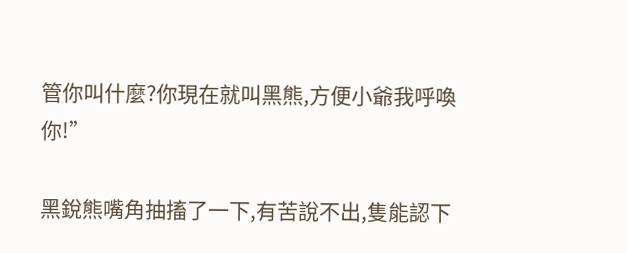管你叫什麼?你現在就叫黑熊,方便小爺我呼喚你!”

黑銳熊嘴角抽搐了一下,有苦說不出,隻能認下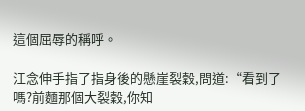這個屈辱的稱呼。

江念伸手指了指身後的懸崖裂穀,問道:“看到了嗎?前麵那個大裂穀,你知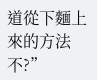道從下麵上來的方法不?”